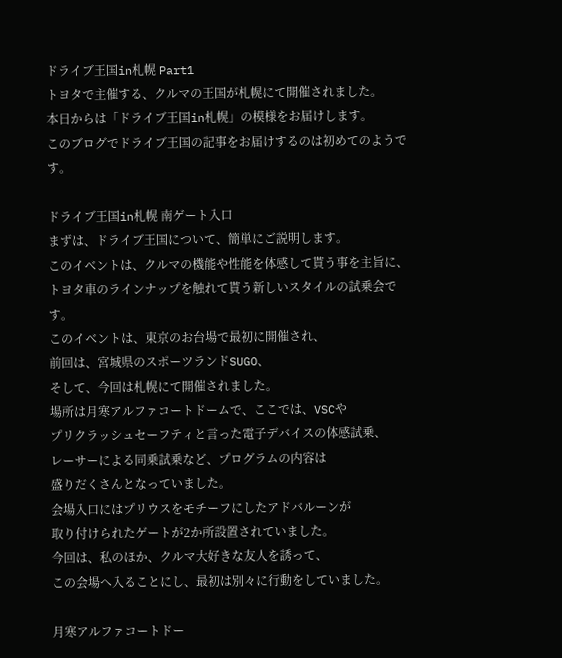ドライブ王国in札幌 Part1
トヨタで主催する、クルマの王国が札幌にて開催されました。
本日からは「ドライブ王国in札幌」の模様をお届けします。
このブログでドライブ王国の記事をお届けするのは初めてのようです。

ドライブ王国in札幌 南ゲート入口
まずは、ドライブ王国について、簡単にご説明します。
このイベントは、クルマの機能や性能を体感して貰う事を主旨に、
トヨタ車のラインナップを触れて貰う新しいスタイルの試乗会です。
このイベントは、東京のお台場で最初に開催され、
前回は、宮城県のスポーツランドSUGO、
そして、今回は札幌にて開催されました。
場所は月寒アルファコートドームで、ここでは、VSCや
プリクラッシュセーフティと言った電子デバイスの体感試乗、
レーサーによる同乗試乗など、プログラムの内容は
盛りだくさんとなっていました。
会場入口にはプリウスをモチーフにしたアドバルーンが
取り付けられたゲートが2か所設置されていました。
今回は、私のほか、クルマ大好きな友人を誘って、
この会場へ入ることにし、最初は別々に行動をしていました。

月寒アルファコートドー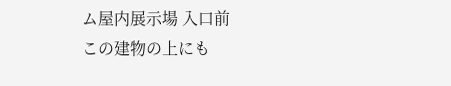ム屋内展示場 入口前
この建物の上にも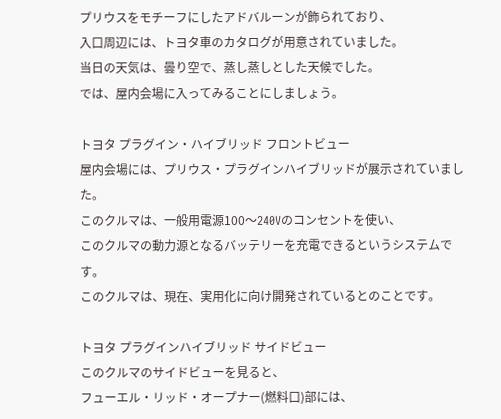プリウスをモチーフにしたアドバルーンが飾られており、
入口周辺には、トヨタ車のカタログが用意されていました。
当日の天気は、曇り空で、蒸し蒸しとした天候でした。
では、屋内会場に入ってみることにしましょう。

トヨタ プラグイン・ハイブリッド フロントビュー
屋内会場には、プリウス・プラグインハイブリッドが展示されていました。
このクルマは、一般用電源100〜240Vのコンセントを使い、
このクルマの動力源となるバッテリーを充電できるというシステムです。
このクルマは、現在、実用化に向け開発されているとのことです。

トヨタ プラグインハイブリッド サイドビュー
このクルマのサイドビューを見ると、
フューエル・リッド・オープナー(燃料口)部には、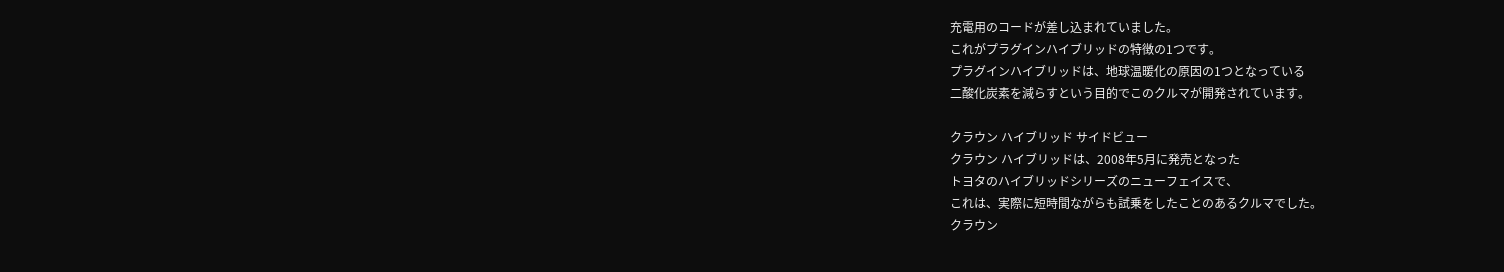充電用のコードが差し込まれていました。
これがプラグインハイブリッドの特徴の1つです。
プラグインハイブリッドは、地球温暖化の原因の1つとなっている
二酸化炭素を減らすという目的でこのクルマが開発されています。

クラウン ハイブリッド サイドビュー
クラウン ハイブリッドは、2008年5月に発売となった
トヨタのハイブリッドシリーズのニューフェイスで、
これは、実際に短時間ながらも試乗をしたことのあるクルマでした。
クラウン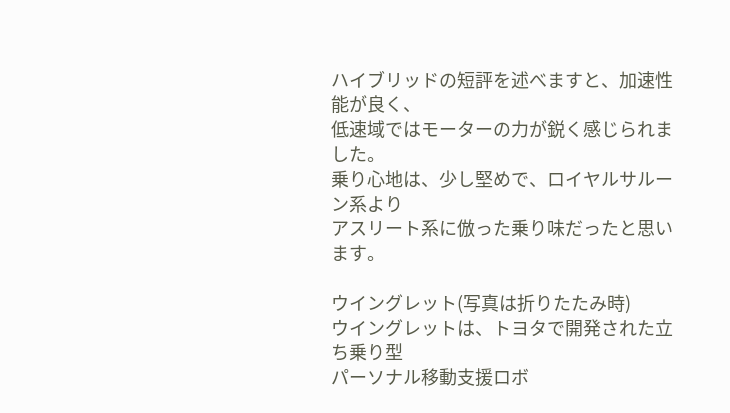ハイブリッドの短評を述べますと、加速性能が良く、
低速域ではモーターの力が鋭く感じられました。
乗り心地は、少し堅めで、ロイヤルサルーン系より
アスリート系に倣った乗り味だったと思います。

ウイングレット(写真は折りたたみ時)
ウイングレットは、トヨタで開発された立ち乗り型
パーソナル移動支援ロボ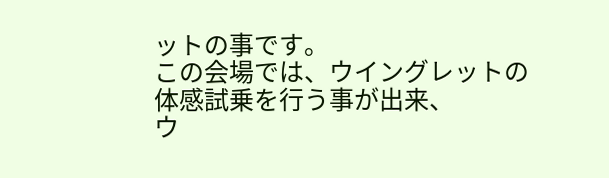ットの事です。
この会場では、ウイングレットの体感試乗を行う事が出来、
ウ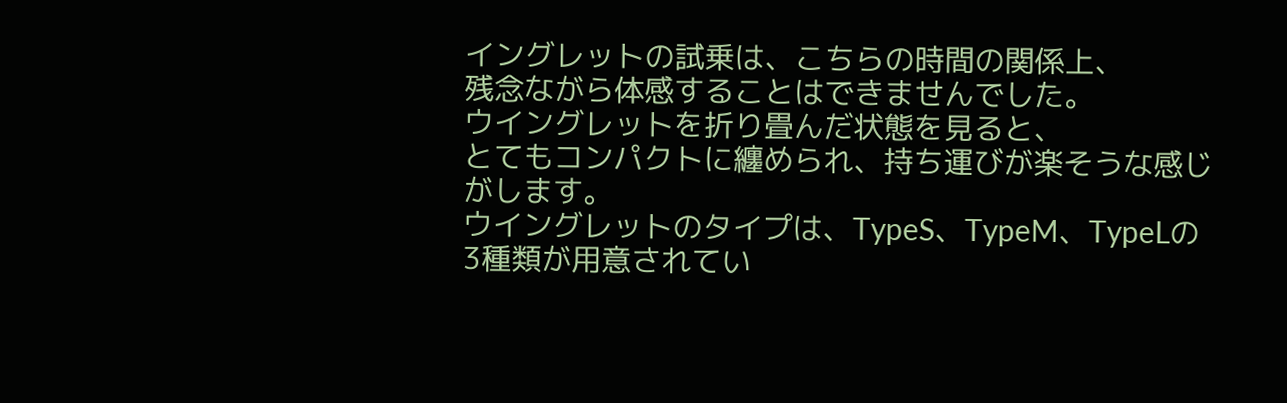イングレットの試乗は、こちらの時間の関係上、
残念ながら体感することはできませんでした。
ウイングレットを折り畳んだ状態を見ると、
とてもコンパクトに纏められ、持ち運びが楽そうな感じがします。
ウイングレットのタイプは、TypeS、TypeM、TypeLの
3種類が用意されてい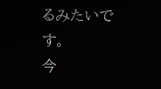るみたいです。
今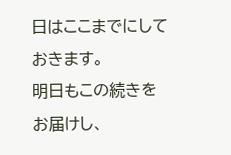日はここまでにしておきます。
明日もこの続きをお届けし、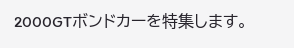2000GTボンドカーを特集します。